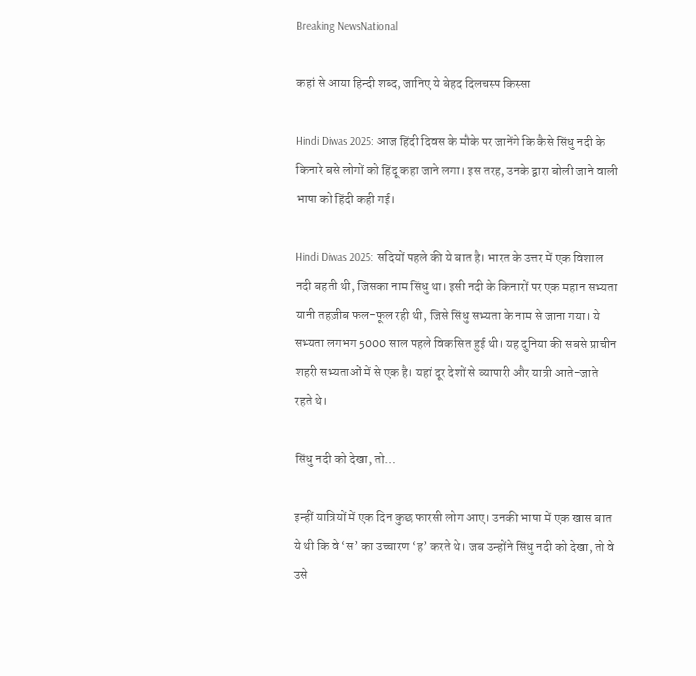Breaking NewsNational

कहां से आया हिन्दी शब्द, जानिए ये बेहद दिलचस्प किस्सा

Hindi Diwas 2025: आज हिंदी दिवस के मौके पर जानेंगे कि कैसे सिंधु नदी के किनारे बसे लोगों को हिंदू कहा जाने लगा। इस तरह, उनके द्वारा बोली जाने वाली भाषा को हिंदी कही गई।

Hindi Diwas 2025: सदियों पहले की ये बात है। भारत के उत्तर में एक विशाल नदी बहती थी, जिसका नाम सिंधु था। इसी नदी के किनारों पर एक महान सभ्यता यानी तहज़ीब फल-फूल रही थी, जिसे सिंधु सभ्यता के नाम से जाना गया। ये सभ्यता लगभग 5000 साल पहले विकसित हुई थी। यह दुनिया की सबसे प्राचीन शहरी सभ्यताओं में से एक है। यहां दूर देशों से व्यापारी और यात्री आते-जाते रहते थे।

सिंधु नदी को देखा, तो…

इन्हीं यात्रियों में एक दिन कुछ फारसी लोग आए। उनकी भाषा में एक खास बात ये थी कि वे ‘स’ का उच्चारण ‘ह’ करते थे। जब उन्होंने सिंधु नदी को देखा, तो वे उसे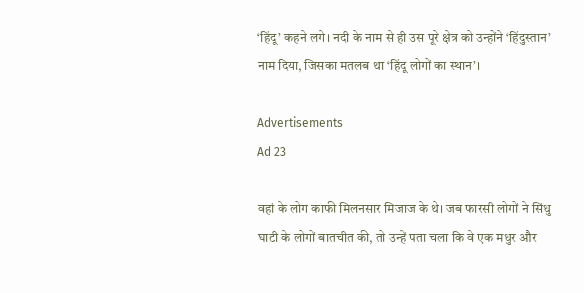‘हिंदू’ कहने लगे। नदी के नाम से ही उस पूरे क्षेत्र को उन्होंने ‘हिंदुस्तान’ नाम दिया, जिसका मतलब था ‘हिंदू लोगों का स्थान’।

Advertisements
Ad 23

वहां के लोग काफी मिलनसार मिजाज के थे। जब फारसी लोगों ने सिंधु घाटी के लोगों बातचीत की, तो उन्हें पता चला कि वे एक मधुर और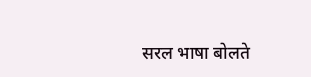सरल भाषा बोलते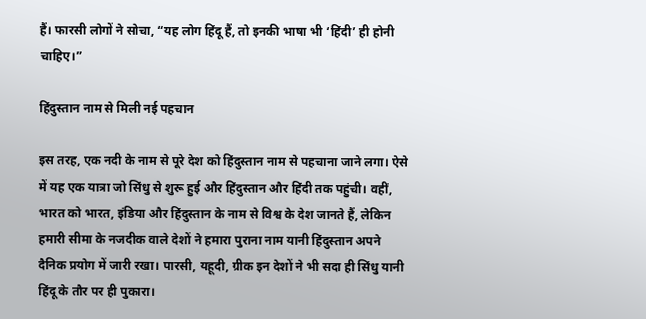हैं। फारसी लोगों ने सोचा, “यह लोग हिंदू हैं, तो इनकी भाषा भी ‘हिंदी’ ही होनी चाहिए।”

हिंदुस्तान नाम से मिली नई पहचान

इस तरह, एक नदी के नाम से पूरे देश को हिंदुस्तान नाम से पहचाना जाने लगा। ऐसे में यह एक यात्रा जो सिंधु से शुरू हुई और हिंदुस्तान और हिंदी तक पहुंची। वहीं, भारत को भारत, इंडिया और हिंदुस्तान के नाम से विश्व के देश जानते हैं, लेकिन हमारी सीमा के नजदीक वाले देशों ने हमारा पुराना नाम यानी हिंदुस्तान अपने दैनिक प्रयोग में जारी रखा। पारसी, यहूदी, ग्रीक इन देशों ने भी सदा ही सिंधु यानी हिंदू के तौर पर ही पुकारा।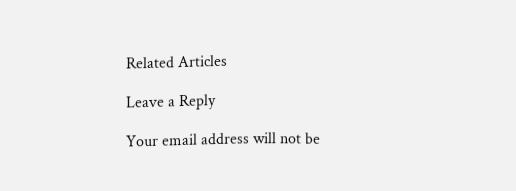Related Articles

Leave a Reply

Your email address will not be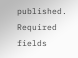published. Required fields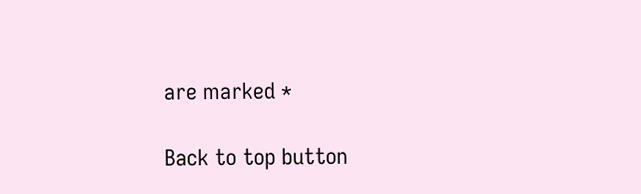are marked *

Back to top button